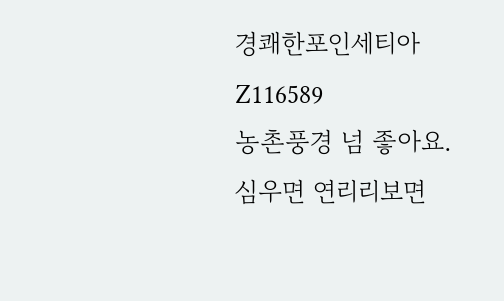경쾌한포인세티아Z116589
농촌풍경 넘 좋아요. 심우면 연리리보면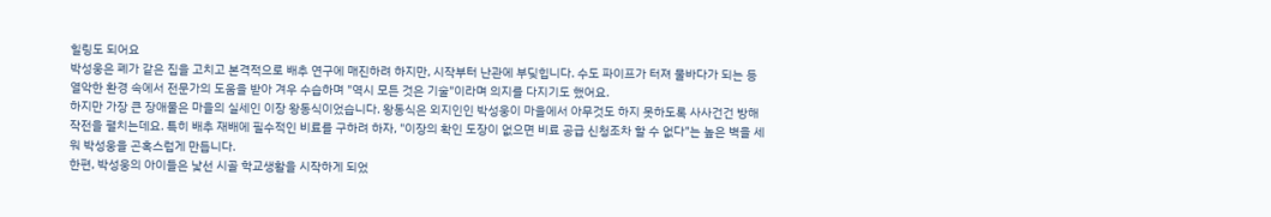힐링도 되어요
박성웅은 폐가 같은 집을 고치고 본격적으로 배추 연구에 매진하려 하지만, 시작부터 난관에 부딪힙니다. 수도 파이프가 터져 물바다가 되는 등 열악한 환경 속에서 전문가의 도움을 받아 겨우 수습하며 "역시 모든 것은 기술"이라며 의지를 다지기도 했어요.
하지만 가장 큰 장애물은 마을의 실세인 이장 왕동식이었습니다. 왕동식은 외지인인 박성웅이 마을에서 아무것도 하지 못하도록 사사건건 방해 작전을 펼치는데요. 특히 배추 재배에 필수적인 비료를 구하려 하자, "이장의 확인 도장이 없으면 비료 공급 신청조차 할 수 없다"는 높은 벽을 세워 박성웅을 곤혹스럽게 만듭니다.
한편, 박성웅의 아이들은 낯선 시골 학교생활을 시작하게 되었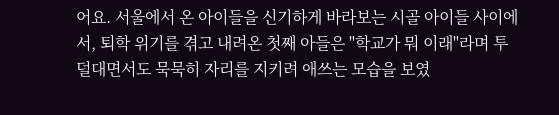어요. 서울에서 온 아이들을 신기하게 바라보는 시골 아이들 사이에서, 퇴학 위기를 겪고 내려온 첫째 아들은 "학교가 뭐 이래"라며 투덜대면서도 묵묵히 자리를 지키려 애쓰는 모습을 보였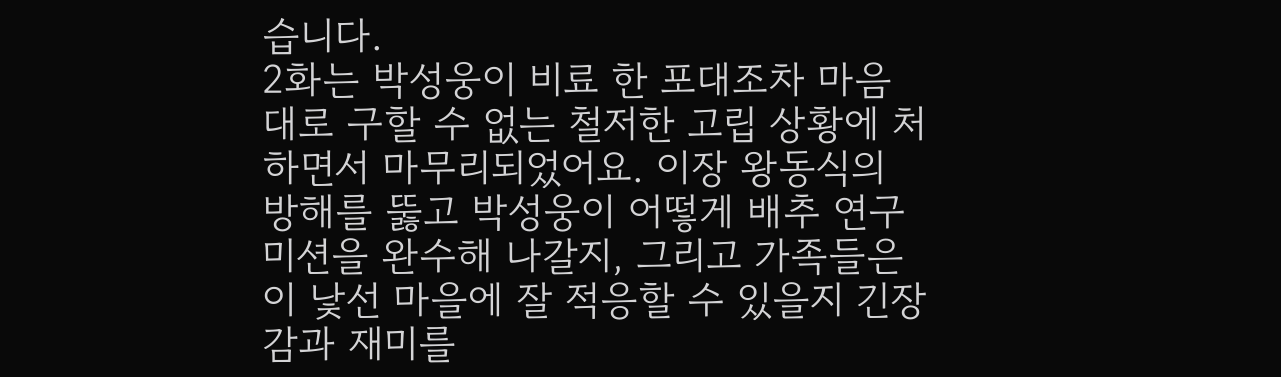습니다.
2화는 박성웅이 비료 한 포대조차 마음대로 구할 수 없는 철저한 고립 상황에 처하면서 마무리되었어요. 이장 왕동식의 방해를 뚫고 박성웅이 어떻게 배추 연구 미션을 완수해 나갈지, 그리고 가족들은 이 낯선 마을에 잘 적응할 수 있을지 긴장감과 재미를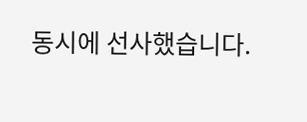동시에 선사했습니다.